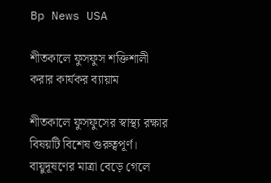Bp News USA

শীতকালে ফুসফুস শক্তিশালী করার কার্যকর ব্যায়াম

শীতকালে ফুসফুসের স্বাস্থ্য রক্ষার বিষয়টি বিশেষ গুরুত্বপূর্ণ। বায়ুদূষণের মাত্রা বেড়ে গেলে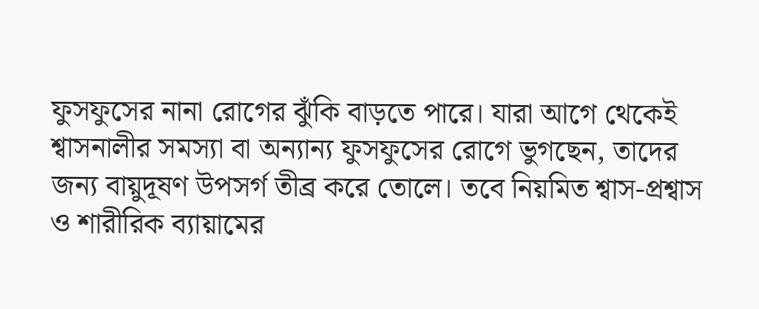ফুসফুসের নানা রোগের ঝুঁকি বাড়তে পারে। যারা আগে থেকেই শ্বাসনালীর সমস্যা বা অন্যান্য ফুসফুসের রোগে ভুগছেন, তাদের জন্য বায়ুদূষণ উপসর্গ তীব্র করে তোলে। তবে নিয়মিত শ্বাস-প্রশ্বাস ও শারীরিক ব্যায়ামের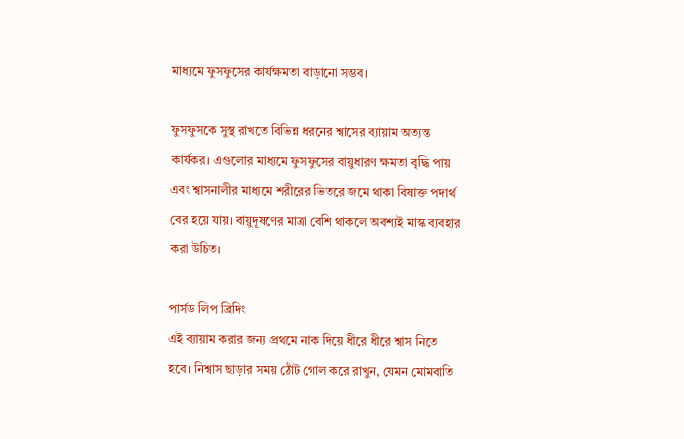মাধ্যমে ফুসফুসের কার্যক্ষমতা বাড়ানো সম্ভব।

ফুসফুসকে সুস্থ রাখতে বিভিন্ন ধরনের শ্বাসের ব্যায়াম অত্যন্ত কার্যকর। এগুলোর মাধ্যমে ফুসফুসের বায়ুধারণ ক্ষমতা বৃদ্ধি পায় এবং শ্বাসনালীর মাধ্যমে শরীরের ভিতরে জমে থাকা বিষাক্ত পদার্থ বের হয়ে যায়। বায়ুদূষণের মাত্রা বেশি থাকলে অবশ্যই মাস্ক ব্যবহার করা উচিত।

পার্সড লিপ ব্রিদিং
এই ব্যায়াম করার জন্য প্রথমে নাক দিয়ে ধীরে ধীরে শ্বাস নিতে হবে। নিশ্বাস ছাড়ার সময় ঠোঁট গোল করে রাখুন, যেমন মোমবাতি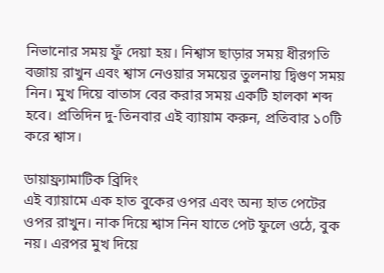নিভানোর সময় ফুঁ দেয়া হয়। নিশ্বাস ছাড়ার সময় ধীরগতি বজায় রাখুন এবং শ্বাস নেওয়ার সময়ের তুলনায় দ্বিগুণ সময় নিন। মুখ দিয়ে বাতাস বের করার সময় একটি হালকা শব্দ হবে। প্রতিদিন দু-তিনবার এই ব্যায়াম করুন, প্রতিবার ১০টি করে শ্বাস।

ডায়াফ্র্যামাটিক ব্রিদিং
এই ব্যায়ামে এক হাত বুকের ওপর এবং অন্য হাত পেটের ওপর রাখুন। নাক দিয়ে শ্বাস নিন যাতে পেট ফুলে ওঠে, বুক নয়। এরপর মুখ দিয়ে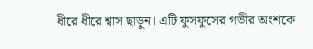ধীরে ধীরে শ্বাস ছাড়ুন। এটি ফুসফুসের গভীর অংশকে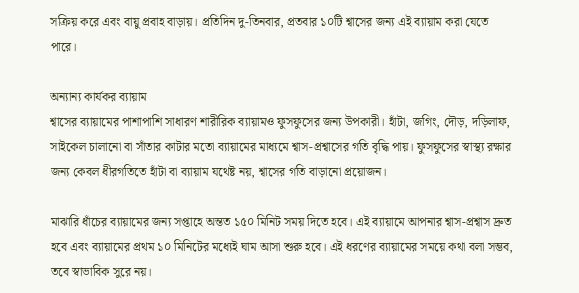সক্রিয় করে এবং বায়ু প্রবাহ বাড়ায়। প্রতিদিন দু-তিনবার, প্রতবার ১০টি শ্বাসের জন্য এই ব্যায়াম করা যেতে পারে।

অন্যান্য কার্যকর ব্যায়াম
শ্বাসের ব্যায়ামের পাশাপাশি সাধারণ শারীরিক ব্যায়ামও ফুসফুসের জন্য উপকারী। হাঁটা, জগিং, দৌড়, দড়িলাফ, সাইকেল চালানো বা সাঁতার কাটার মতো ব্যায়ামের মাধ্যমে শ্বাস-প্রশ্বাসের গতি বৃদ্ধি পায়। ফুসফুসের স্বাস্থ্য রক্ষার জন্য কেবল ধীরগতিতে হাঁটা বা ব্যায়াম যথেষ্ট নয়, শ্বাসের গতি বাড়ানো প্রয়োজন।

মাঝারি ধাঁচের ব্যায়ামের জন্য সপ্তাহে অন্তত ১৫০ মিনিট সময় দিতে হবে। এই ব্যায়ামে আপনার শ্বাস-প্রশ্বাস দ্রুত হবে এবং ব্যায়ামের প্রথম ১০ মিনিটের মধ্যেই ঘাম আসা শুরু হবে। এই ধরণের ব্যায়ামের সময়ে কথা বলা সম্ভব, তবে স্বাভাবিক সুরে নয়।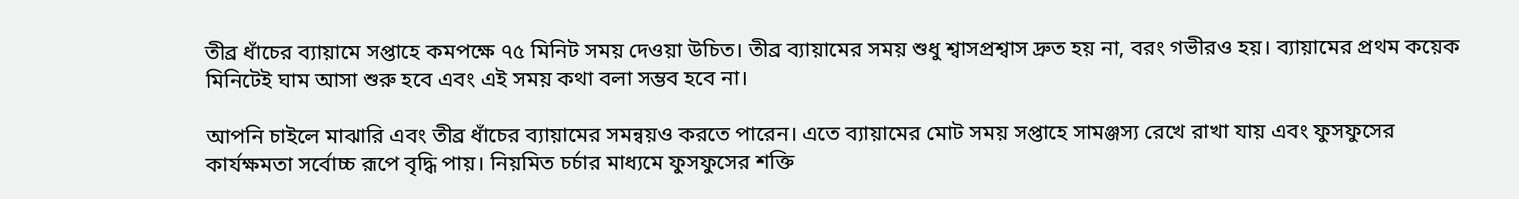তীব্র ধাঁচের ব্যায়ামে সপ্তাহে কমপক্ষে ৭৫ মিনিট সময় দেওয়া উচিত। তীব্র ব্যায়ামের সময় শুধু শ্বাসপ্রশ্বাস দ্রুত হয় না, বরং গভীরও হয়। ব্যায়ামের প্রথম কয়েক মিনিটেই ঘাম আসা শুরু হবে এবং এই সময় কথা বলা সম্ভব হবে না।

আপনি চাইলে মাঝারি এবং তীব্র ধাঁচের ব্যায়ামের সমন্বয়ও করতে পারেন। এতে ব্যায়ামের মোট সময় সপ্তাহে সামঞ্জস্য রেখে রাখা যায় এবং ফুসফুসের কার্যক্ষমতা সর্বোচ্চ রূপে বৃদ্ধি পায়। নিয়মিত চর্চার মাধ্যমে ফুসফুসের শক্তি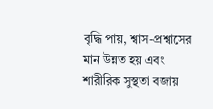বৃদ্ধি পায়, শ্বাস-প্রশ্বাসের মান উন্নত হয় এবং শারীরিক সুস্থতা বজায়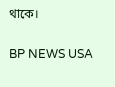থাকে।

BP NEWS USA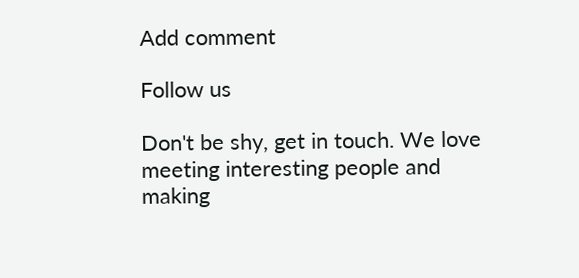Add comment

Follow us

Don't be shy, get in touch. We love meeting interesting people and making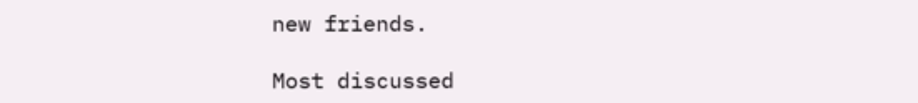new friends.

Most discussed